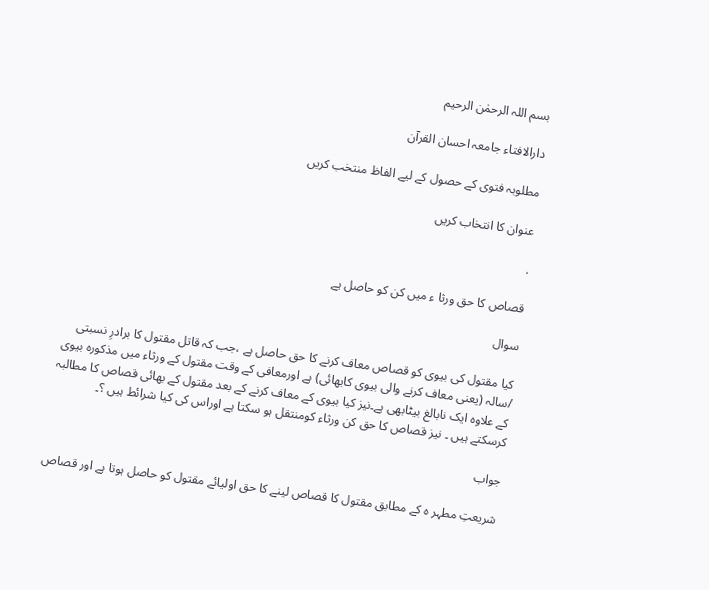بسم اللہ الرحمٰن الرحیم

دارالافتاء جامعہ احسان القرآن

مطلوبہ فتوی کے حصول کے لیے الفاظ منتخب کریں

عنوان کا انتخاب کریں

.

قصاص کا حق ورثا ء میں کن کو حاصل ہے

سوال

کیا مقتول کی بیوی کو قصاص معاف کرنے کا حق حاصل ہے ،جب کہ قاتل مقتول کا برادرِ نسبتی /سالہ (یعنی معاف کرنے والی بیوی کابھائی) ہے اورمعافی کے وقت مقتول کے ورثاء میں مذکورہ بیوی کے علاوہ ایک نابالغ بیٹابھی ہے۔نیز کیا بیوی کے معاف کرنے کے بعد مقتول کے بھائی قصاص کا مطالبہ کرسکتے ہیں ۔ نیز قصاص کا حق کن ورثاء کومنتقل ہو سکتا ہے اوراس کی کیا شرائط ہیں ؟۔

جواب

شریعتِ مطہر ہ کے مطابق مقتول کا قصاص لینے کا حق اولیائے مقتول کو حاصل ہوتا ہے اور قصاص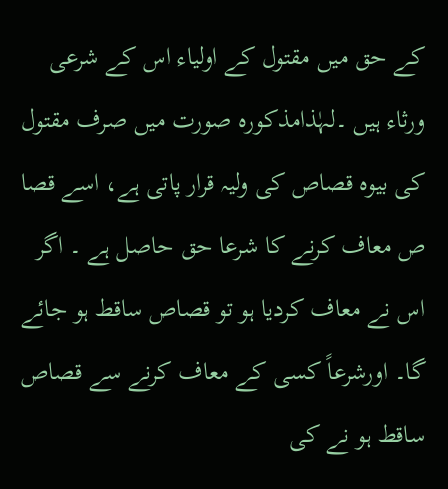کے حق میں مقتول کے اولیاء اس کے شرعی ورثاء ہیں ۔لہٰذامذکورہ صورت میں صرف مقتول کی بیوہ قصاص کی ولیہ قرار پاتی ہے، اسے قصا ص معاف کرنے کا شرعا حق حاصل ہے ۔ اگر اس نے معاف کردیا ہو تو قصاص ساقط ہو جائے گا۔ اورشرعاً کسی کے معاف کرنے سے قصاص ساقط ہو نے کی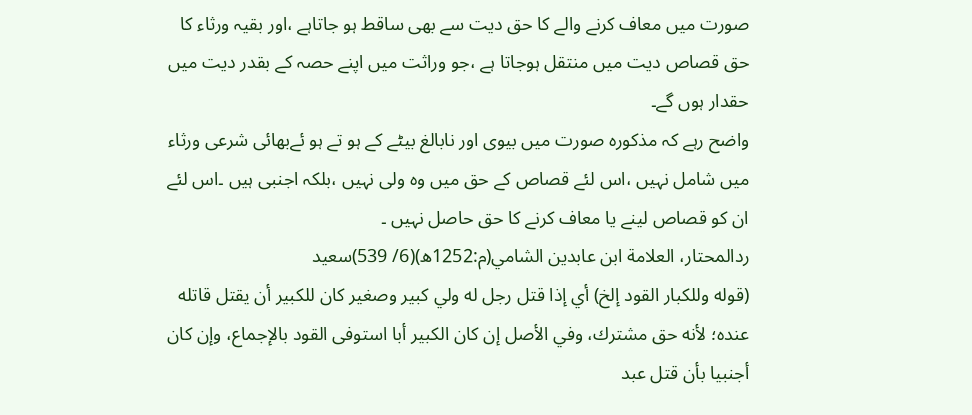صورت میں معاف کرنے والے کا حق دیت سے بھی ساقط ہو جاتاہے ،اور بقیہ ورثاء کا حق قصاص دیت میں منتقل ہوجاتا ہے ،جو وراثت میں اپنے حصہ کے بقدر دیت میں حقدار ہوں گے۔
واضح رہے کہ مذکورہ صورت میں بیوی اور نابالغ بیٹے کے ہو تے ہو ئےبھائی شرعی ورثاء میں شامل نہیں ،اس لئے قصاص کے حق میں وہ ولی نہیں ،بلکہ اجنبی ہیں ۔اس لئے ان کو قصاص لینے یا معاف کرنے کا حق حاصل نہیں ۔
ردالمحتار، العلامة ابن عابدين الشامي(م:1252ھ)(6/ 539)سعيد
(قوله وللكبار القود إلخ) أي إذا قتل رجل له ولي كبير وصغير كان للكبير أن يقتل قاتله عنده؛ لأنه حق مشترك، وفي الأصل إن كان الكبير أبا استوفى القود بالإجماع، وإن كان أجنبيا بأن قتل عبد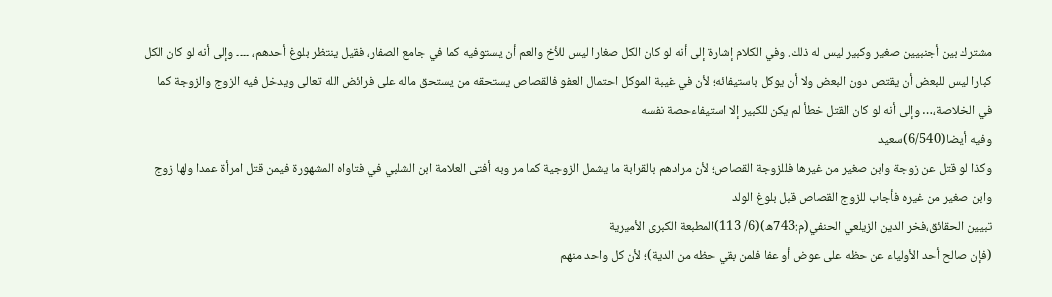مشترك بين أجنبيين صغير وكبير ليس له ذلك. وفي الكلام إشارة إلى أنه لو كان الكل صغارا ليس للأخ والعم أن يستوفيه كما في جامع الصفار، فقيل ينتظر بلوغ أحدهم، ۔۔۔۔ وإلى أنه لو كان الكل كبارا ليس للبعض أن يقتص دون البعض ولا أن يوكل باستيفائه؛ لأن في غيبة الموكل احتمال العفو فالقصاص يستحقه من يستحق ماله على فرائض الله تعالى ويدخل فيه الزوج والزوجة كما في الخلاصة،… وإلى أنه لو كان القتل خطأ لم يكن للكبير إلا استيفاءحصة نفسه
وفيه أيضا(6/540)سعيد
وكذا لو قتل عن زوجة وابن صغير من غيرها فللزوجة القصاص؛ لأن مرادهم بالقرابة ما يشمل الزوجية كما مر وبه أفتى العلامة ابن الشلبي في فتاواه المشهورة فيمن قتل امرأة عمدا ولها زوج وابن صغير من غيره فأجاب للزوج القصاص قبل بلوغ الولد
تبيين الحقائق،فخر الدين الزيلعي الحنفي(م:743ھ)(6/ 113)المطبعة الكبرى الأميرية
(فإن صالح أحد الأولياء عن حظه على عوض أو عفا فلمن بقي حظه من الدية)؛ لأن كل واحد منهم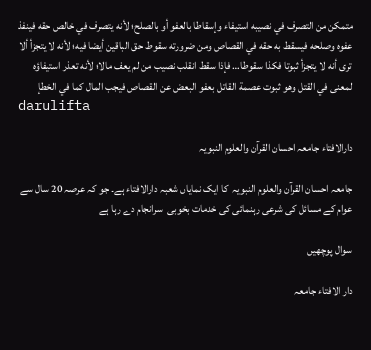متمكن من التصرف في نصيبه استيفاء وإسقاطا بالعفو أو بالصلح؛ لأنه يتصرف في خالص حقه فينفذ عفوه وصلحه فيسقط به حقه في القصاص ومن ضرورته سقوط حق الباقين أيضا فيه؛ لأنه لا يتجزأ ألا ترى أنه لا يتجزأ ثبوتا فكذا سقوطا… فإذا سقط انقلب نصيب من لم يعف مالا؛ لأنه تعذر استيفاؤه لمعنى في القتل وهو ثبوت عصمة القاتل بعفو البعض عن القصاص فيجب المال كما في الخطإ
darulifta

دارالافتاء جامعہ احسان القرآن والعلوم النبویہ

جامعہ احسان القرآن والعلوم النبویہ  کا ایک نمایاں شعبہ دارالافتاء ہے۔ جو کہ عرصہ 20 سال سے عوام کے مسائل کی شرعی رہنمائی کی خدمات بخوبی  سرانجام دے رہا ہے

سوال پوچھیں

دار الافتاء جامعہ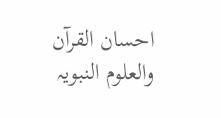احسان القرآن والعلوم النبویہ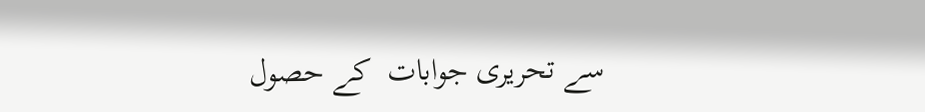سے تحریری جوابات  کے حصول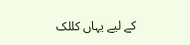کے لیے یہاں کللک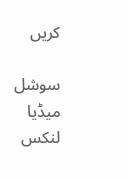کریں

سوشل میڈیا لنکس